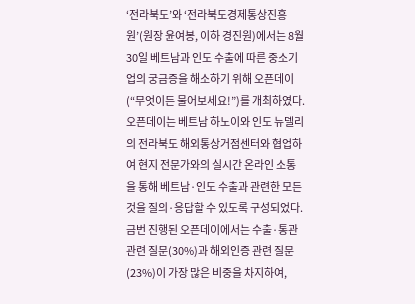‘전라북도’와 ‘전라북도경제통상진흥원’(원장 윤여봉, 이하 경진원)에서는 8월 30일 베트남과 인도 수출에 따른 중소기업의 궁금증을 해소하기 위해 오픈데이(“무엇이든 물어보세요!”)를 개최하였다.
오픈데이는 베트남 하노이와 인도 뉴델리의 전라북도 해외통상거점센터와 협업하여 현지 전문가와의 실시간 온라인 소통을 통해 베트남·인도 수출과 관련한 모든 것을 질의·응답할 수 있도록 구성되었다.
금번 진행된 오픈데이에서는 수출·통관 관련 질문(30%)과 해외인증 관련 질문(23%)이 가장 많은 비중을 차지하여,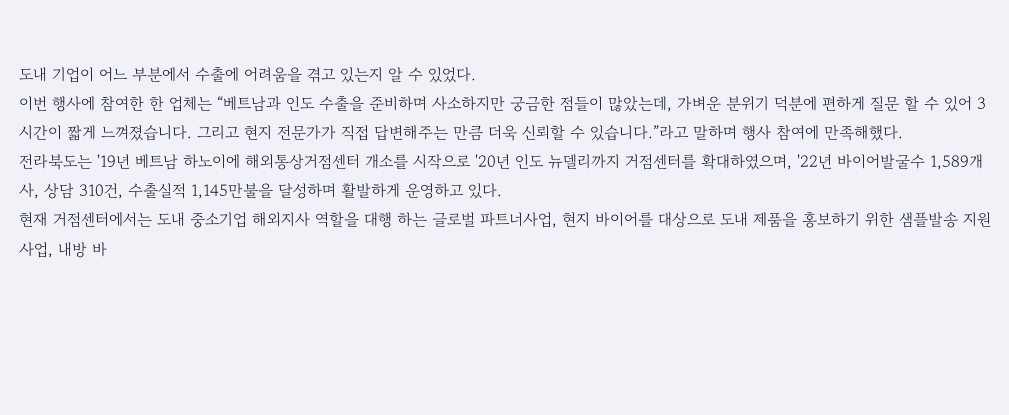도내 기업이 어느 부분에서 수출에 어려움을 겪고 있는지 알 수 있었다.
이번 행사에 참여한 한 업체는 “베트남과 인도 수출을 준비하며 사소하지만 궁금한 점들이 많았는데, 가벼운 분위기 덕분에 편하게 질문 할 수 있어 3시간이 짧게 느껴졌습니다. 그리고 현지 전문가가 직접 답변해주는 만큼 더욱 신뢰할 수 있습니다.”라고 말하며 행사 참여에 만족해했다.
전라북도는 '19년 베트남 하노이에 해외통상거점센터 개소를 시작으로 '20년 인도 뉴델리까지 거점센터를 확대하였으며, '22년 바이어발굴수 1,589개사, 상담 310건, 수출실적 1,145만불을 달성하며 활발하게 운영하고 있다.
현재 거점센터에서는 도내 중소기업 해외지사 역할을 대행 하는 글로벌 파트너사업, 현지 바이어를 대상으로 도내 제품을 홍보하기 위한 샘플발송 지원사업, 내방 바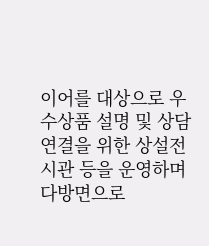이어를 대상으로 우수상품 설명 및 상담연결을 위한 상설전시관 등을 운영하며 다방면으로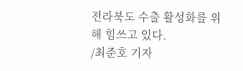전라북도 수출 활성화를 위해 힘쓰고 있다.
/최준호 기자